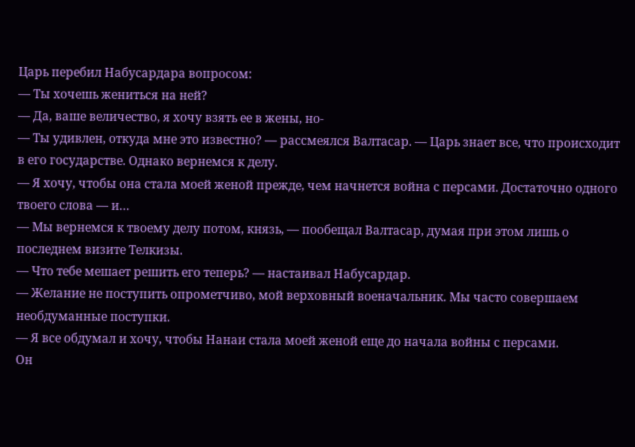Царь перебил Набусардара вопросом:
— Ты хочешь жениться на ней?
— Да, ваше величество, я хочу взять ее в жены, но-
— Ты удивлен, откуда мне это известно? — рассмеялся Валтасар. — Царь знает все, что происходит в его государстве. Однако вернемся к делу.
— Я хочу, чтобы она стала моей женой прежде, чем начнется война с персами. Достаточно одного твоего слова — и…
— Мы вернемся к твоему делу потом, князь, — пообещал Валтасар, думая при этом лишь о последнем визите Телкизы.
— Что тебе мешает решить его теперь? — настаивал Набусардар.
— Желание не поступить опрометчиво, мой верховный военачальник. Мы часто совершаем необдуманные поступки.
— Я все обдумал и хочу, чтобы Нанаи стала моей женой еще до начала войны с персами.
Он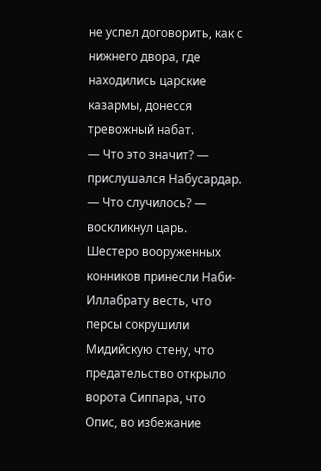не успел договорить, как с нижнего двора, где находились царские казармы, донесся тревожный набат.
— Что это значит? — прислушался Набусардар.
— Что случилось? — воскликнул царь.
Шестеро вооруженных конников принесли Наби-Иллабрату весть, что персы сокрушили Мидийскую стену, что предательство открыло ворота Сиппара, что Опис, во избежание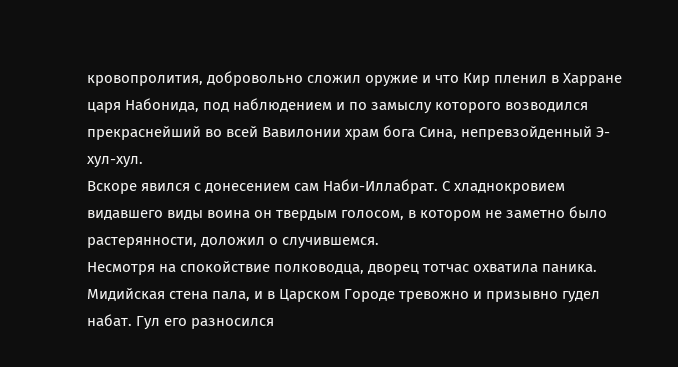кровопролития, добровольно сложил оружие и что Кир пленил в Харране царя Набонида, под наблюдением и по замыслу которого возводился прекраснейший во всей Вавилонии храм бога Сина, непревзойденный Э-хул-хул.
Вскоре явился с донесением сам Наби-Иллабрат. С хладнокровием видавшего виды воина он твердым голосом, в котором не заметно было растерянности, доложил о случившемся.
Несмотря на спокойствие полководца, дворец тотчас охватила паника.
Мидийская стена пала, и в Царском Городе тревожно и призывно гудел набат. Гул его разносился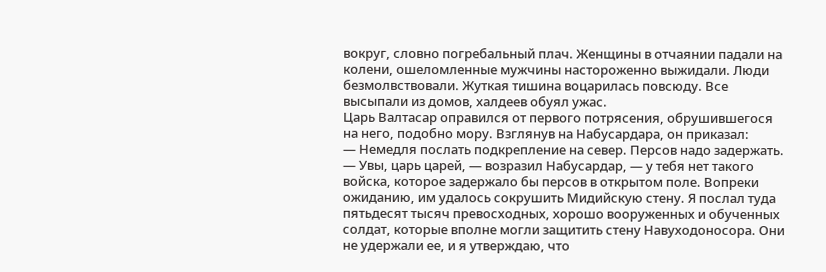вокруг, словно погребальный плач. Женщины в отчаянии падали на колени, ошеломленные мужчины настороженно выжидали. Люди безмолвствовали. Жуткая тишина воцарилась повсюду. Все высыпали из домов, халдеев обуял ужас.
Царь Валтасар оправился от первого потрясения, обрушившегося на него, подобно мору. Взглянув на Набусардара, он приказал:
— Немедля послать подкрепление на север. Персов надо задержать.
— Увы, царь царей, — возразил Набусардар, — у тебя нет такого войска, которое задержало бы персов в открытом поле. Вопреки ожиданию, им удалось сокрушить Мидийскую стену. Я послал туда пятьдесят тысяч превосходных, хорошо вооруженных и обученных солдат, которые вполне могли защитить стену Навуходоносора. Они не удержали ее, и я утверждаю, что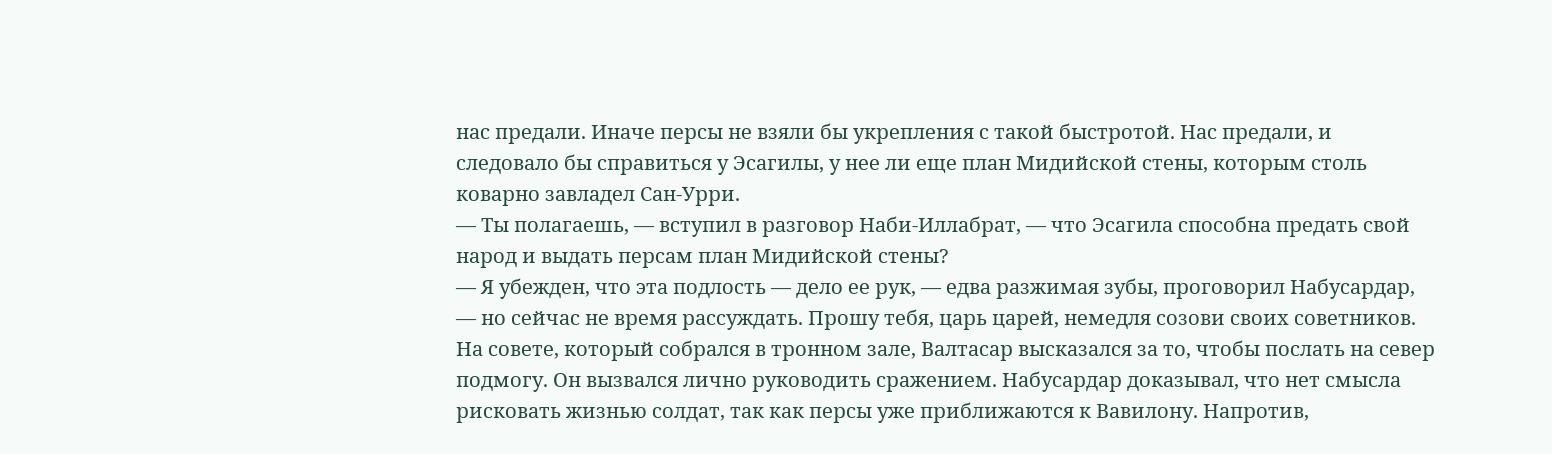нас предали. Иначе персы не взяли бы укрепления с такой быстротой. Нас предали, и следовало бы справиться у Эсагилы, у нее ли еще план Мидийской стены, которым столь коварно завладел Сан-Урри.
— Ты полагаешь, — вступил в разговор Наби-Иллабрат, — что Эсагила способна предать свой народ и выдать персам план Мидийской стены?
— Я убежден, что эта подлость — дело ее рук, — едва разжимая зубы, проговорил Набусардар, — но сейчас не время рассуждать. Прошу тебя, царь царей, немедля созови своих советников.
На совете, который собрался в тронном зале, Валтасар высказался за то, чтобы послать на север подмогу. Он вызвался лично руководить сражением. Набусардар доказывал, что нет смысла рисковать жизнью солдат, так как персы уже приближаются к Вавилону. Напротив,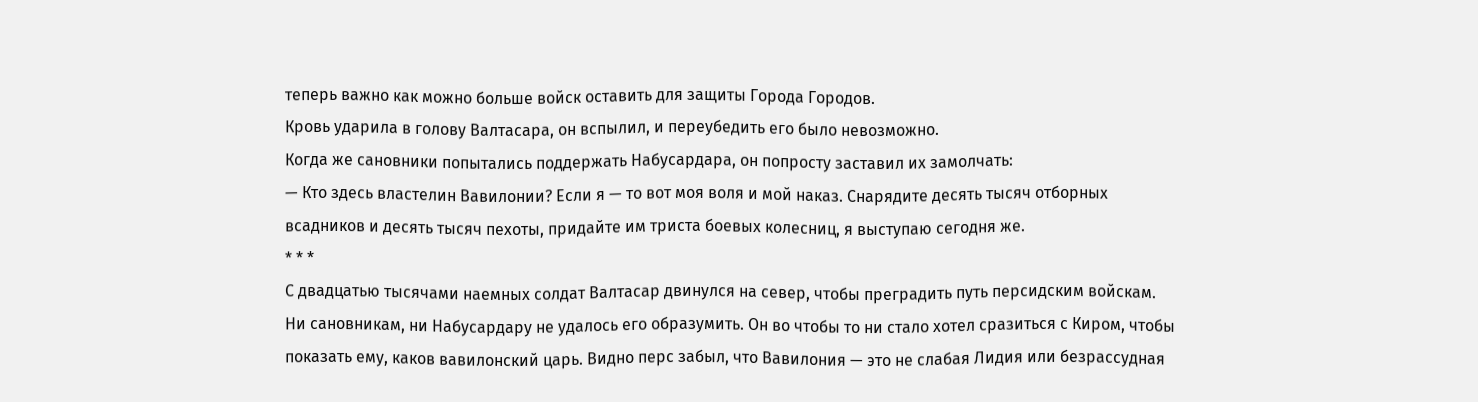теперь важно как можно больше войск оставить для защиты Города Городов.
Кровь ударила в голову Валтасара, он вспылил, и переубедить его было невозможно.
Когда же сановники попытались поддержать Набусардара, он попросту заставил их замолчать:
— Кто здесь властелин Вавилонии? Если я — то вот моя воля и мой наказ. Снарядите десять тысяч отборных всадников и десять тысяч пехоты, придайте им триста боевых колесниц, я выступаю сегодня же.
* * *
С двадцатью тысячами наемных солдат Валтасар двинулся на север, чтобы преградить путь персидским войскам. Ни сановникам, ни Набусардару не удалось его образумить. Он во чтобы то ни стало хотел сразиться с Киром, чтобы показать ему, каков вавилонский царь. Видно перс забыл, что Вавилония — это не слабая Лидия или безрассудная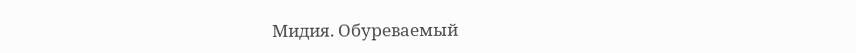Мидия. Обуреваемый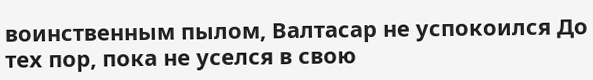воинственным пылом, Валтасар не успокоился До тех пор, пока не уселся в свою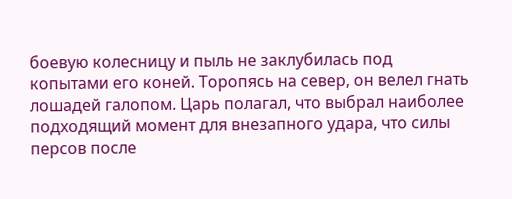боевую колесницу и пыль не заклубилась под копытами его коней. Торопясь на север, он велел гнать лошадей галопом. Царь полагал, что выбрал наиболее подходящий момент для внезапного удара, что силы персов после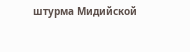штурма Мидийской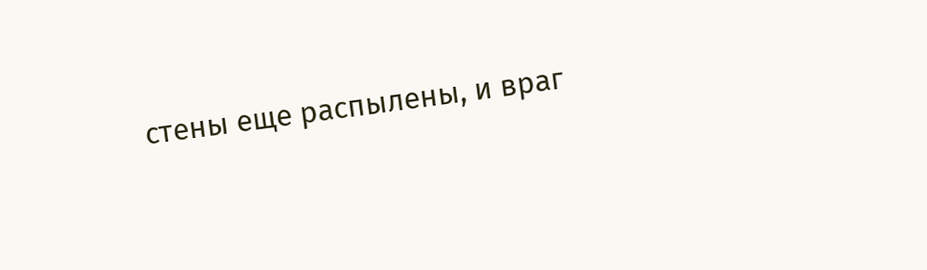стены еще распылены, и враг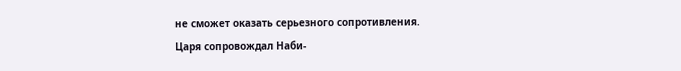не сможет оказать серьезного сопротивления.
Царя сопровождал Наби-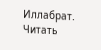Иллабрат.
Читать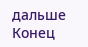дальше
Конец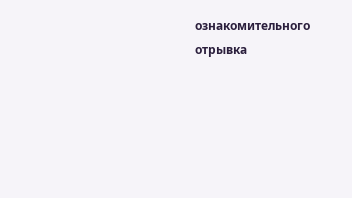ознакомительного отрывка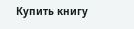Купить книгу